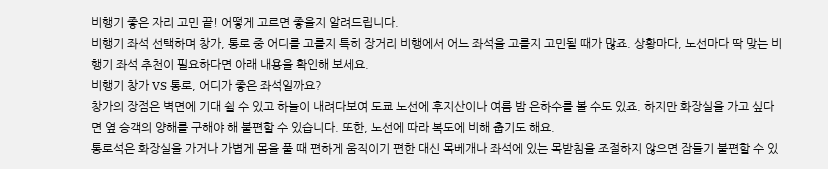비행기 좋은 자리 고민 끝! 어떻게 고르면 좋을지 알려드립니다.
비행기 좌석 선택하며 창가, 통로 중 어디를 고를지 특히 장거리 비행에서 어느 좌석을 고를지 고민될 때가 많죠. 상황마다, 노선마다 딱 맞는 비행기 좌석 추천이 필요하다면 아래 내용을 확인해 보세요.
비행기 창가 VS 통로, 어디가 좋은 좌석일까요?
창가의 장점은 벽면에 기대 쉴 수 있고 하늘이 내려다보여 도쿄 노선에 후지산이나 여름 밤 은하수를 볼 수도 있죠. 하지만 화장실을 가고 싶다면 옆 승객의 양해를 구해야 해 불편할 수 있습니다. 또한, 노선에 따라 복도에 비해 춥기도 해요.
통로석은 화장실을 가거나 가볍게 몸을 풀 때 편하게 움직이기 편한 대신 목베개나 좌석에 있는 목받침을 조절하지 않으면 잠들기 불편할 수 있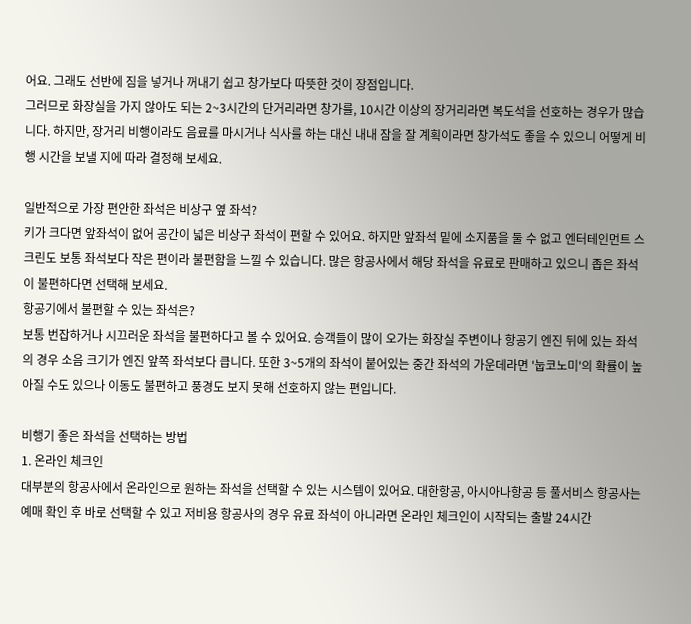어요. 그래도 선반에 짐을 넣거나 꺼내기 쉽고 창가보다 따뜻한 것이 장점입니다.
그러므로 화장실을 가지 않아도 되는 2~3시간의 단거리라면 창가를, 10시간 이상의 장거리라면 복도석을 선호하는 경우가 많습니다. 하지만, 장거리 비행이라도 음료를 마시거나 식사를 하는 대신 내내 잠을 잘 계획이라면 창가석도 좋을 수 있으니 어떻게 비행 시간을 보낼 지에 따라 결정해 보세요.

일반적으로 가장 편안한 좌석은 비상구 옆 좌석?
키가 크다면 앞좌석이 없어 공간이 넓은 비상구 좌석이 편할 수 있어요. 하지만 앞좌석 밑에 소지품을 둘 수 없고 엔터테인먼트 스크린도 보통 좌석보다 작은 편이라 불편함을 느낄 수 있습니다. 많은 항공사에서 해당 좌석을 유료로 판매하고 있으니 좁은 좌석이 불편하다면 선택해 보세요.
항공기에서 불편할 수 있는 좌석은?
보통 번잡하거나 시끄러운 좌석을 불편하다고 볼 수 있어요. 승객들이 많이 오가는 화장실 주변이나 항공기 엔진 뒤에 있는 좌석의 경우 소음 크기가 엔진 앞쪽 좌석보다 큽니다. 또한 3~5개의 좌석이 붙어있는 중간 좌석의 가운데라면 '눕코노미'의 확률이 높아질 수도 있으나 이동도 불편하고 풍경도 보지 못해 선호하지 않는 편입니다.

비행기 좋은 좌석을 선택하는 방법
1. 온라인 체크인
대부분의 항공사에서 온라인으로 원하는 좌석을 선택할 수 있는 시스템이 있어요. 대한항공, 아시아나항공 등 풀서비스 항공사는 예매 확인 후 바로 선택할 수 있고 저비용 항공사의 경우 유료 좌석이 아니라면 온라인 체크인이 시작되는 출발 24시간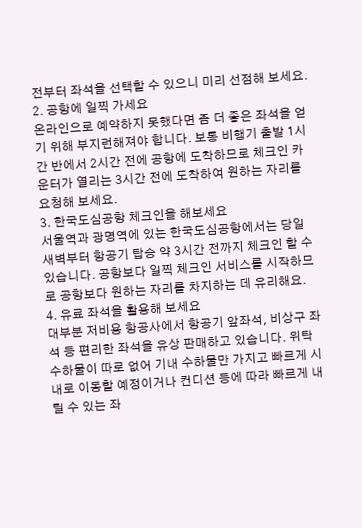전부터 좌석을 선택할 수 있으니 미리 선점해 보세요.
2. 공항에 일찍 가세요
온라인으로 예약하지 못했다면 좀 더 좋은 좌석을 얻기 위해 부지런해져야 합니다. 보통 비행기 출발 1시간 반에서 2시간 전에 공항에 도착하므로 체크인 카운터가 열리는 3시간 전에 도착하여 원하는 자리를 요청해 보세요.
3. 한국도심공항 체크인을 해보세요
서울역과 광명역에 있는 한국도심공항에서는 당일 새벽부터 항공기 탑승 약 3시간 전까지 체크인 할 수 있습니다. 공항보다 일찍 체크인 서비스를 시작하므로 공항보다 원하는 자리를 차지하는 데 유리해요.
4. 유료 좌석을 활용해 보세요
대부분 저비용 항공사에서 항공기 앞좌석, 비상구 좌석 등 편리한 좌석을 유상 판매하고 있습니다. 위탁 수하물이 따로 없어 기내 수하물만 가지고 빠르게 시내로 이동할 예정이거나 컨디션 등에 따라 빠르게 내릴 수 있는 좌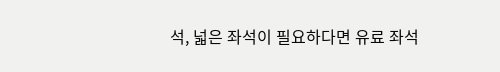석, 넓은 좌석이 필요하다면 유료 좌석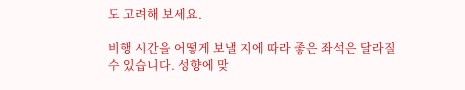도 고려해 보세요.

비행 시간을 어떻게 보낼 지에 따라 좋은 좌석은 달라질 수 있습니다. 성향에 맞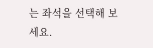는 좌석을 선택해 보세요.